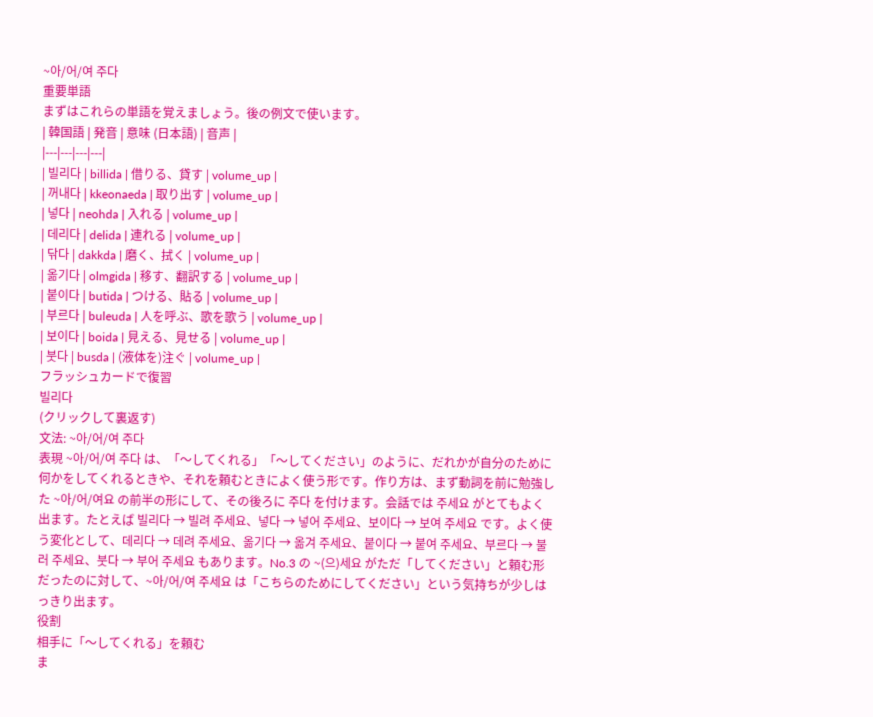~아/어/여 주다
重要単語
まずはこれらの単語を覚えましょう。後の例文で使います。
| 韓国語 | 発音 | 意味 (日本語) | 音声 |
|---|---|---|---|
| 빌리다 | billida | 借りる、貸す | volume_up |
| 꺼내다 | kkeonaeda | 取り出す | volume_up |
| 넣다 | neohda | 入れる | volume_up |
| 데리다 | delida | 連れる | volume_up |
| 닦다 | dakkda | 磨く、拭く | volume_up |
| 옮기다 | olmgida | 移す、翻訳する | volume_up |
| 붙이다 | butida | つける、貼る | volume_up |
| 부르다 | buleuda | 人を呼ぶ、歌を歌う | volume_up |
| 보이다 | boida | 見える、見せる | volume_up |
| 붓다 | busda | (液体を)注ぐ | volume_up |
フラッシュカードで復習
빌리다
(クリックして裏返す)
文法: ~아/어/여 주다
表現 ~아/어/여 주다 は、「〜してくれる」「〜してください」のように、だれかが自分のために何かをしてくれるときや、それを頼むときによく使う形です。作り方は、まず動詞を前に勉強した ~아/어/여요 の前半の形にして、その後ろに 주다 を付けます。会話では 주세요 がとてもよく出ます。たとえば 빌리다 → 빌려 주세요、넣다 → 넣어 주세요、보이다 → 보여 주세요 です。よく使う変化として、데리다 → 데려 주세요、옮기다 → 옮겨 주세요、붙이다 → 붙여 주세요、부르다 → 불러 주세요、붓다 → 부어 주세요 もあります。No.3 の ~(으)세요 がただ「してください」と頼む形だったのに対して、~아/어/여 주세요 は「こちらのためにしてください」という気持ちが少しはっきり出ます。
役割
相手に「〜してくれる」を頼む
ま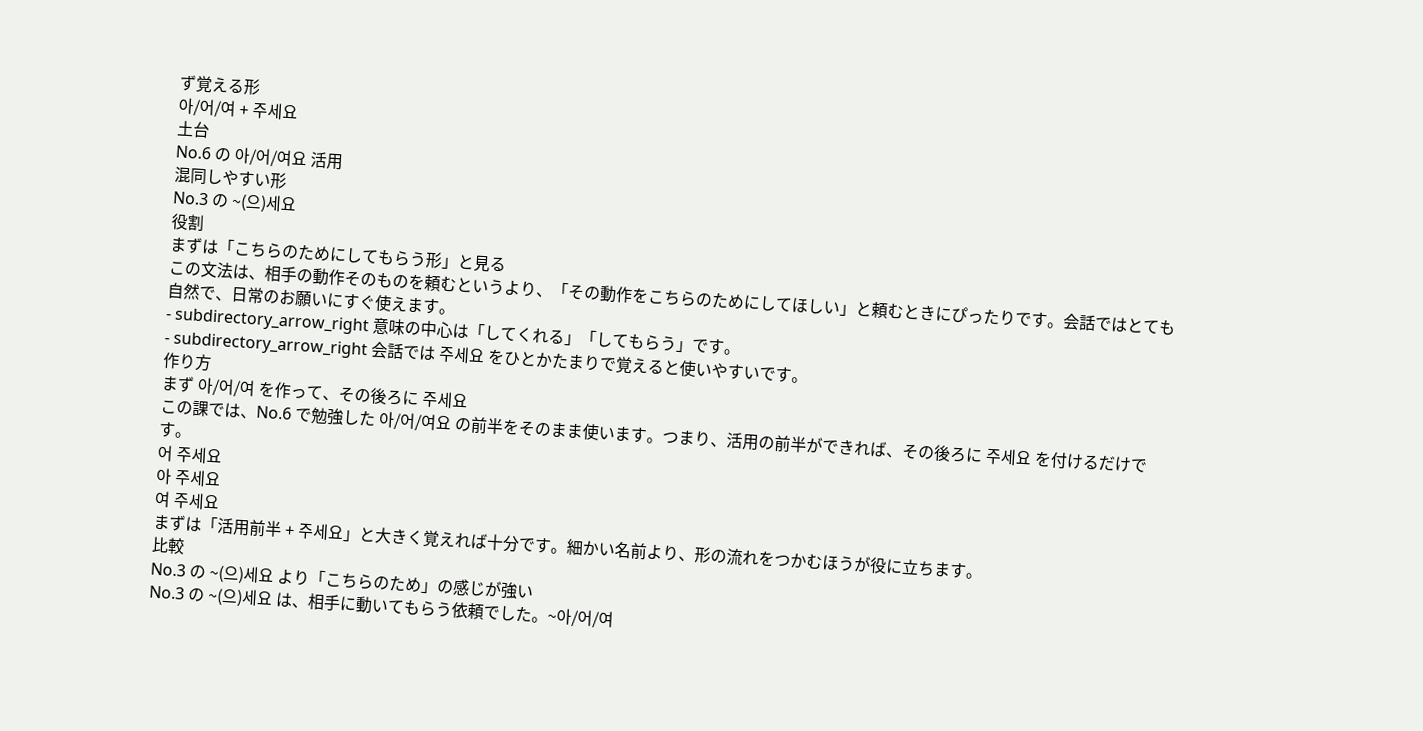ず覚える形
아/어/여 + 주세요
土台
No.6 の 아/어/여요 活用
混同しやすい形
No.3 の ~(으)세요
役割
まずは「こちらのためにしてもらう形」と見る
この文法は、相手の動作そのものを頼むというより、「その動作をこちらのためにしてほしい」と頼むときにぴったりです。会話ではとても自然で、日常のお願いにすぐ使えます。
- subdirectory_arrow_right 意味の中心は「してくれる」「してもらう」です。
- subdirectory_arrow_right 会話では 주세요 をひとかたまりで覚えると使いやすいです。
作り方
まず 아/어/여 を作って、その後ろに 주세요
この課では、No.6 で勉強した 아/어/여요 の前半をそのまま使います。つまり、活用の前半ができれば、その後ろに 주세요 を付けるだけです。
어 주세요
아 주세요
여 주세요
まずは「活用前半 + 주세요」と大きく覚えれば十分です。細かい名前より、形の流れをつかむほうが役に立ちます。
比較
No.3 の ~(으)세요 より「こちらのため」の感じが強い
No.3 の ~(으)세요 は、相手に動いてもらう依頼でした。~아/어/여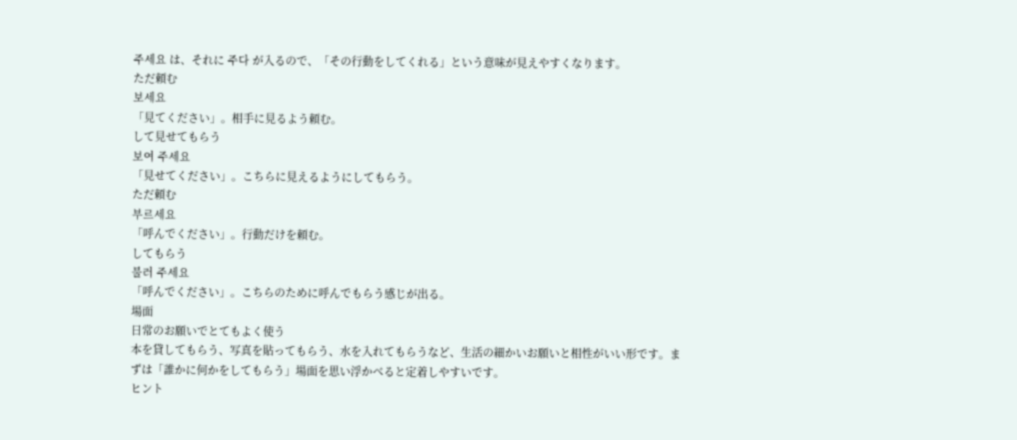주세요 は、それに 주다 が入るので、「その行動をしてくれる」という意味が見えやすくなります。
ただ頼む
보세요
「見てください」。相手に見るよう頼む。
して見せてもらう
보여 주세요
「見せてください」。こちらに見えるようにしてもらう。
ただ頼む
부르세요
「呼んでください」。行動だけを頼む。
してもらう
불러 주세요
「呼んでください」。こちらのために呼んでもらう感じが出る。
場面
日常のお願いでとてもよく使う
本を貸してもらう、写真を貼ってもらう、水を入れてもらうなど、生活の細かいお願いと相性がいい形です。まずは「誰かに何かをしてもらう」場面を思い浮かべると定着しやすいです。
ヒント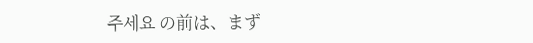주세요 の前は、まず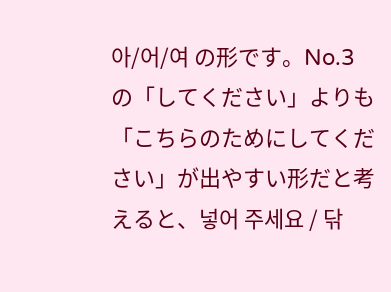아/어/여 の形です。No.3 の「してください」よりも「こちらのためにしてください」が出やすい形だと考えると、넣어 주세요 / 닦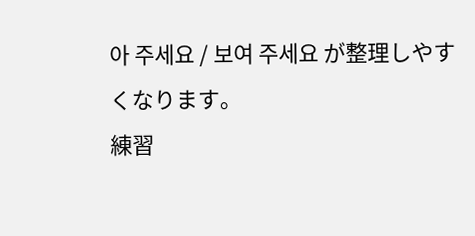아 주세요 / 보여 주세요 が整理しやすくなります。
練習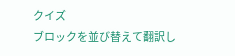クイズ
ブロックを並び替えて翻訳し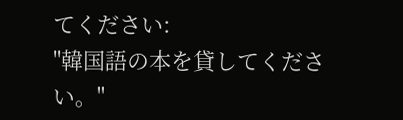てください:
"韓国語の本を貸してください。"